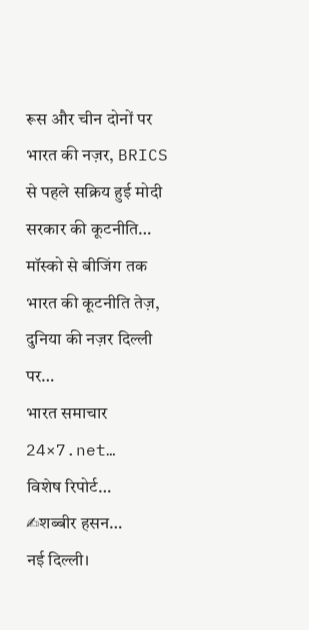रूस और चीन दोनों पर भारत की नज़र, BRICS से पहले सक्रिय हुई मोदी सरकार की कूटनीति…
मॉस्को से बीजिंग तक भारत की कूटनीति तेज़, दुनिया की नज़र दिल्ली पर…
भारत समाचार 24×7.net…
विशेष रिपोर्ट…
✍शब्बीर हसन…
नई दिल्ली।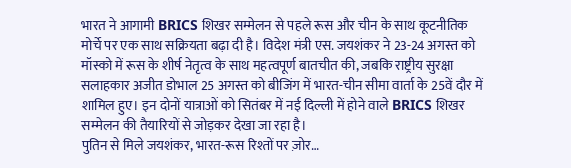भारत ने आगामी BRICS शिखर सम्मेलन से पहले रूस और चीन के साथ कूटनीतिक मोर्चे पर एक साथ सक्रियता बढ़ा दी है। विदेश मंत्री एस. जयशंकर ने 23-24 अगस्त को मॉस्को में रूस के शीर्ष नेतृत्व के साथ महत्वपूर्ण बातचीत की, जबकि राष्ट्रीय सुरक्षा सलाहकार अजीत डोभाल 25 अगस्त को बीजिंग में भारत-चीन सीमा वार्ता के 25वें दौर में शामिल हुए। इन दोनों यात्राओं को सितंबर में नई दिल्ली में होने वाले BRICS शिखर सम्मेलन की तैयारियों से जोड़कर देखा जा रहा है।
पुतिन से मिले जयशंकर, भारत-रूस रिश्तों पर ज़ोर…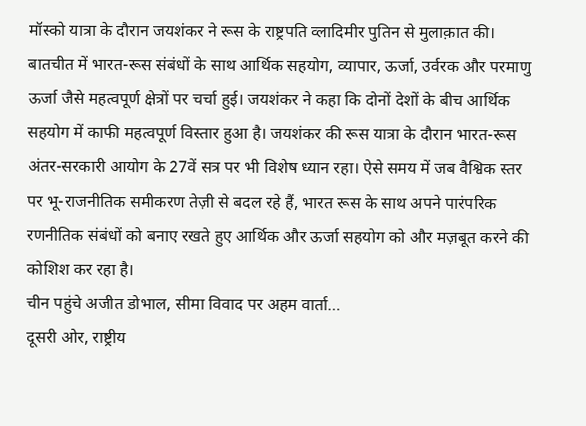मॉस्को यात्रा के दौरान जयशंकर ने रूस के राष्ट्रपति व्लादिमीर पुतिन से मुलाक़ात की। बातचीत में भारत-रूस संबंधों के साथ आर्थिक सहयोग, व्यापार, ऊर्जा, उर्वरक और परमाणु ऊर्जा जैसे महत्वपूर्ण क्षेत्रों पर चर्चा हुई। जयशंकर ने कहा कि दोनों देशों के बीच आर्थिक सहयोग में काफी महत्वपूर्ण विस्तार हुआ है। जयशंकर की रूस यात्रा के दौरान भारत-रूस अंतर-सरकारी आयोग के 27वें सत्र पर भी विशेष ध्यान रहा। ऐसे समय में जब वैश्विक स्तर पर भू-राजनीतिक समीकरण तेज़ी से बदल रहे हैं, भारत रूस के साथ अपने पारंपरिक रणनीतिक संबंधों को बनाए रखते हुए आर्थिक और ऊर्जा सहयोग को और मज़बूत करने की कोशिश कर रहा है।
चीन पहुंचे अजीत डोभाल, सीमा विवाद पर अहम वार्ता…
दूसरी ओर, राष्ट्रीय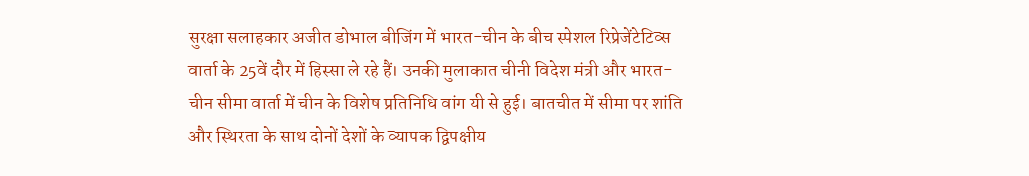सुरक्षा सलाहकार अजीत डोभाल बीजिंग में भारत-चीन के बीच स्पेशल रिप्रेजेंटेटिव्स वार्ता के 25वें दौर में हिस्सा ले रहे हैं। उनकी मुलाकात चीनी विदेश मंत्री और भारत-चीन सीमा वार्ता में चीन के विशेष प्रतिनिधि वांग यी से हुई। बातचीत में सीमा पर शांति और स्थिरता के साथ दोनों देशों के व्यापक द्विपक्षीय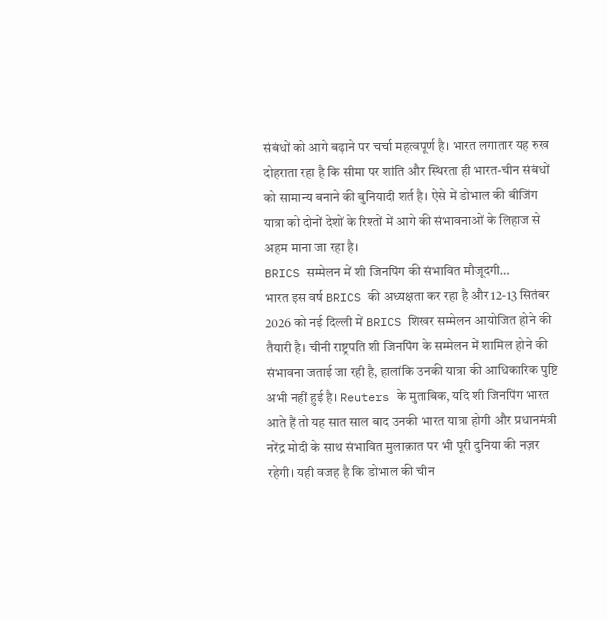संबंधों को आगे बढ़ाने पर चर्चा महत्वपूर्ण है। भारत लगातार यह रुख दोहराता रहा है कि सीमा पर शांति और स्थिरता ही भारत-चीन संबंधों को सामान्य बनाने की बुनियादी शर्त है। ऐसे में डोभाल की बीजिंग यात्रा को दोनों देशों के रिश्तों में आगे की संभावनाओं के लिहाज से अहम माना जा रहा है।
BRICS सम्मेलन में शी जिनपिंग की संभावित मौजूदगी…
भारत इस वर्ष BRICS की अध्यक्षता कर रहा है और 12-13 सितंबर 2026 को नई दिल्ली में BRICS शिखर सम्मेलन आयोजित होने की तैयारी है। चीनी राष्ट्रपति शी जिनपिंग के सम्मेलन में शामिल होने की संभावना जताई जा रही है, हालांकि उनकी यात्रा की आधिकारिक पुष्टि अभी नहीं हुई है। Reuters के मुताबिक, यदि शी जिनपिंग भारत आते हैं तो यह सात साल बाद उनकी भारत यात्रा होगी और प्रधानमंत्री नरेंद्र मोदी के साथ संभावित मुलाक़ात पर भी पूरी दुनिया की नज़र रहेगी। यही वजह है कि डोभाल की चीन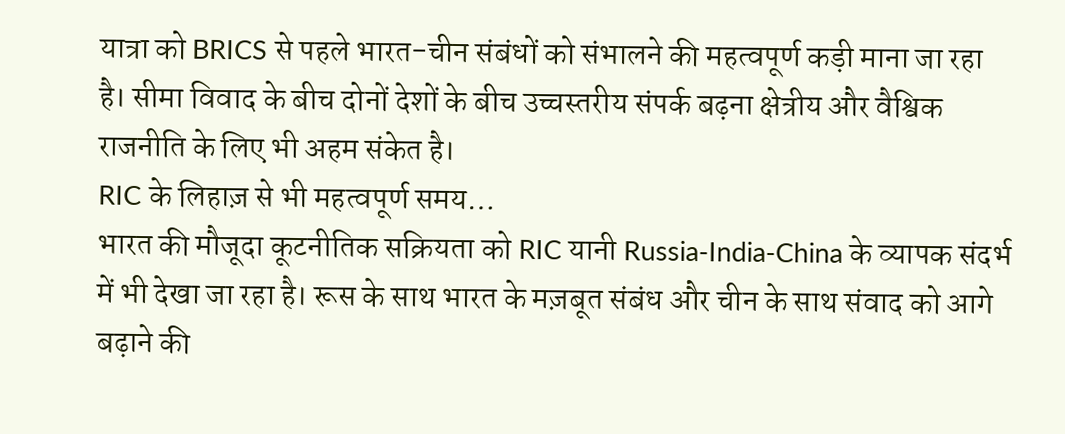यात्रा को BRICS से पहले भारत-चीन संबंधों को संभालने की महत्वपूर्ण कड़ी माना जा रहा है। सीमा विवाद के बीच दोनों देशों के बीच उच्चस्तरीय संपर्क बढ़ना क्षेत्रीय और वैश्विक राजनीति के लिए भी अहम संकेत है।
RIC के लिहाज़ से भी महत्वपूर्ण समय…
भारत की मौजूदा कूटनीतिक सक्रियता को RIC यानी Russia-India-China के व्यापक संदर्भ में भी देखा जा रहा है। रूस के साथ भारत के मज़बूत संबंध और चीन के साथ संवाद को आगे बढ़ाने की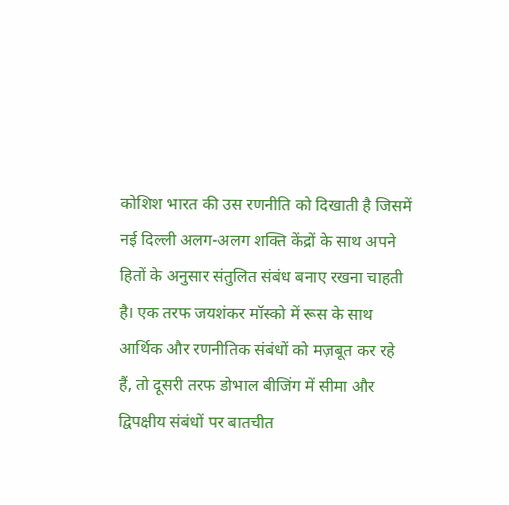कोशिश भारत की उस रणनीति को दिखाती है जिसमें नई दिल्ली अलग-अलग शक्ति केंद्रों के साथ अपने हितों के अनुसार संतुलित संबंध बनाए रखना चाहती है। एक तरफ जयशंकर मॉस्को में रूस के साथ आर्थिक और रणनीतिक संबंधों को मज़बूत कर रहे हैं, तो दूसरी तरफ डोभाल बीजिंग में सीमा और द्विपक्षीय संबंधों पर बातचीत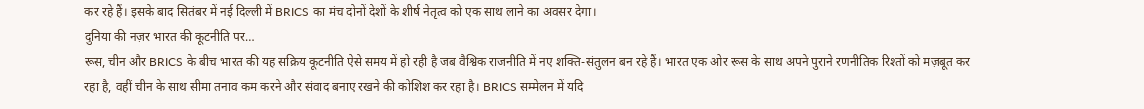कर रहे हैं। इसके बाद सितंबर में नई दिल्ली में BRICS का मंच दोनों देशों के शीर्ष नेतृत्व को एक साथ लाने का अवसर देगा।
दुनिया की नज़र भारत की कूटनीति पर…
रूस, चीन और BRICS के बीच भारत की यह सक्रिय कूटनीति ऐसे समय में हो रही है जब वैश्विक राजनीति में नए शक्ति-संतुलन बन रहे हैं। भारत एक ओर रूस के साथ अपने पुराने रणनीतिक रिश्तों को मज़बूत कर रहा है, वहीं चीन के साथ सीमा तनाव कम करने और संवाद बनाए रखने की कोशिश कर रहा है। BRICS सम्मेलन में यदि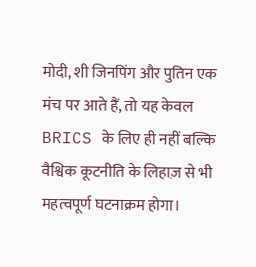मोदी, शी जिनपिंग और पुतिन एक मंच पर आते हैं, तो यह केवल BRICS के लिए ही नहीं बल्कि वैश्विक कूटनीति के लिहाज़ से भी महत्वपूर्ण घटनाक्रम होगा।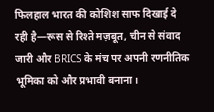फिलहाल भारत की कोशिश साफ दिखाई दे रही है—रूस से रिश्ते मज़बूत, चीन से संवाद जारी और BRICS के मंच पर अपनी रणनीतिक भूमिका को और प्रभावी बनाना।